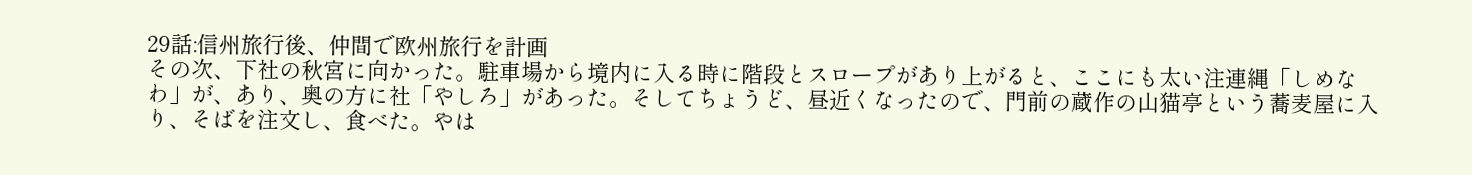29話:信州旅行後、仲間で欧州旅行を計画
その次、下社の秋宮に向かった。駐車場から境内に入る時に階段とスロープがあり上がると、ここにも太い注連縄「しめなわ」が、あり、奥の方に社「やしろ」があった。そしてちょうど、昼近くなったので、門前の蔵作の山猫亭という蕎麦屋に入り、そばを注文し、食べた。やは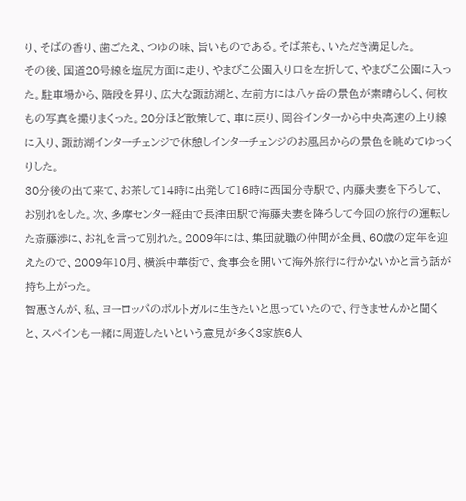り、そばの香り、歯ごたえ、つゆの味、旨いものである。そば茶も、いただき満足した。
その後、国道20号線を塩尻方面に走り、やまびこ公園入り口を左折して、やまびこ公園に入った。駐車場から、階段を昇り、広大な諏訪湖と、左前方には八ヶ岳の景色が素晴らしく、何枚もの写真を撮りまくった。20分ほど散策して、車に戻り、岡谷インターから中央高速の上り線に入り、諏訪湖インターチェンジで休憩しインターチェンジのお風呂からの景色を眺めてゆっくりした。
30分後の出て来て、お茶して14時に出発して16時に西国分寺駅で、内藤夫妻を下ろして、お別れをした。次、多摩センター経由で長津田駅で海藤夫妻を降ろして今回の旅行の運転した斎藤渉に、お礼を言って別れた。2009年には、集団就職の仲間が全員、60歳の定年を迎えたので、2009年10月、横浜中華街で、食事会を開いて海外旅行に行かないかと言う話が持ち上がった。
智惠さんが、私、ヨーロッパのポルトガルに生きたいと思っていたので、行きませんかと聞くと、スペインも一緒に周遊したいという意見が多く3家族6人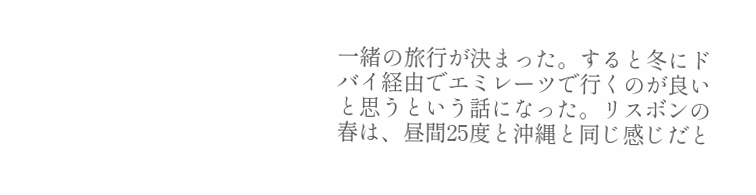一緒の旅行が決まった。すると冬にドバイ経由でエミレーツで行くのが良いと思うという話になった。リスボンの春は、昼間25度と沖縄と同じ感じだと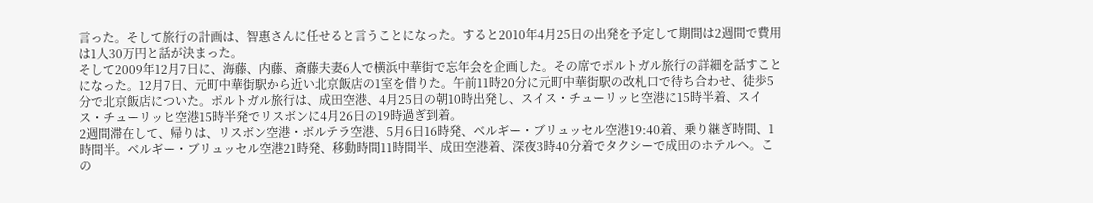言った。そして旅行の計画は、智惠さんに任せると言うことになった。すると2010年4月25日の出発を予定して期間は2週間で費用は1人30万円と話が決まった。
そして2009年12月7日に、海藤、内藤、斎藤夫妻6人で横浜中華街で忘年会を企画した。その席でポルトガル旅行の詳細を話すことになった。12月7日、元町中華街駅から近い北京飯店の1室を借りた。午前11時20分に元町中華街駅の改札口で待ち合わせ、徒歩5分で北京飯店についた。ポルトガル旅行は、成田空港、4月25日の朝10時出発し、スイス・チューリッヒ空港に15時半着、スイス・チューリッヒ空港15時半発でリスボンに4月26日の19時過ぎ到着。
2週間滞在して、帰りは、リスボン空港・ボルテラ空港、5月6日16時発、ベルギー・ブリュッセル空港19:40着、乗り継ぎ時間、1時間半。ベルギー・ブリュッセル空港21時発、移動時間11時間半、成田空港着、深夜3時40分着でタクシーで成田のホテルへ。この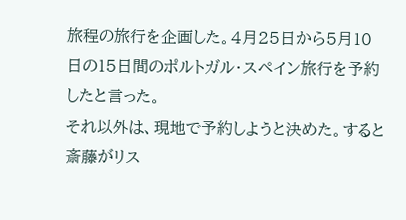旅程の旅行を企画した。4月25日から5月10日の15日間のポルトガル・スペイン旅行を予約したと言った。
それ以外は、現地で予約しようと決めた。すると斎藤がリス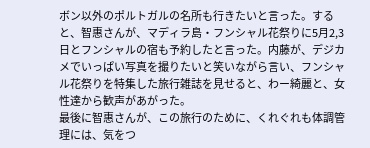ボン以外のポルトガルの名所も行きたいと言った。すると、智惠さんが、マディラ島・フンシャル花祭りに5月2,3日とフンシャルの宿も予約したと言った。内藤が、デジカメでいっぱい写真を撮りたいと笑いながら言い、フンシャル花祭りを特集した旅行雑誌を見せると、わー綺麗と、女性達から歓声があがった。
最後に智惠さんが、この旅行のために、くれぐれも体調管理には、気をつ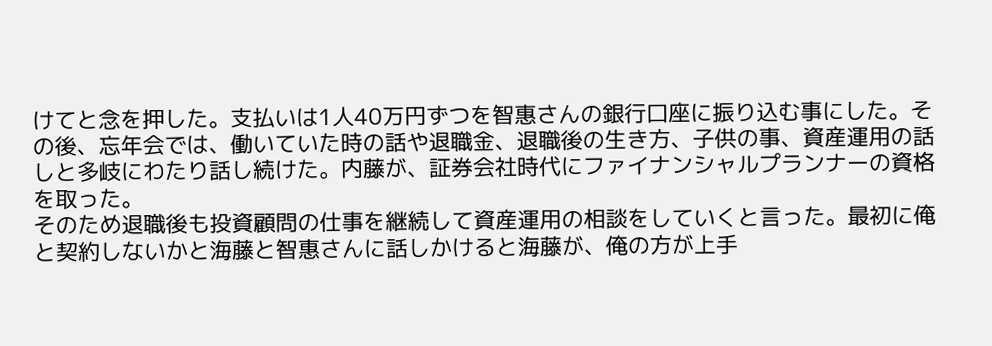けてと念を押した。支払いは1人40万円ずつを智惠さんの銀行口座に振り込む事にした。その後、忘年会では、働いていた時の話や退職金、退職後の生き方、子供の事、資産運用の話しと多岐にわたり話し続けた。内藤が、証券会社時代にファイナンシャルプランナーの資格を取った。
そのため退職後も投資顧問の仕事を継続して資産運用の相談をしていくと言った。最初に俺と契約しないかと海藤と智惠さんに話しかけると海藤が、俺の方が上手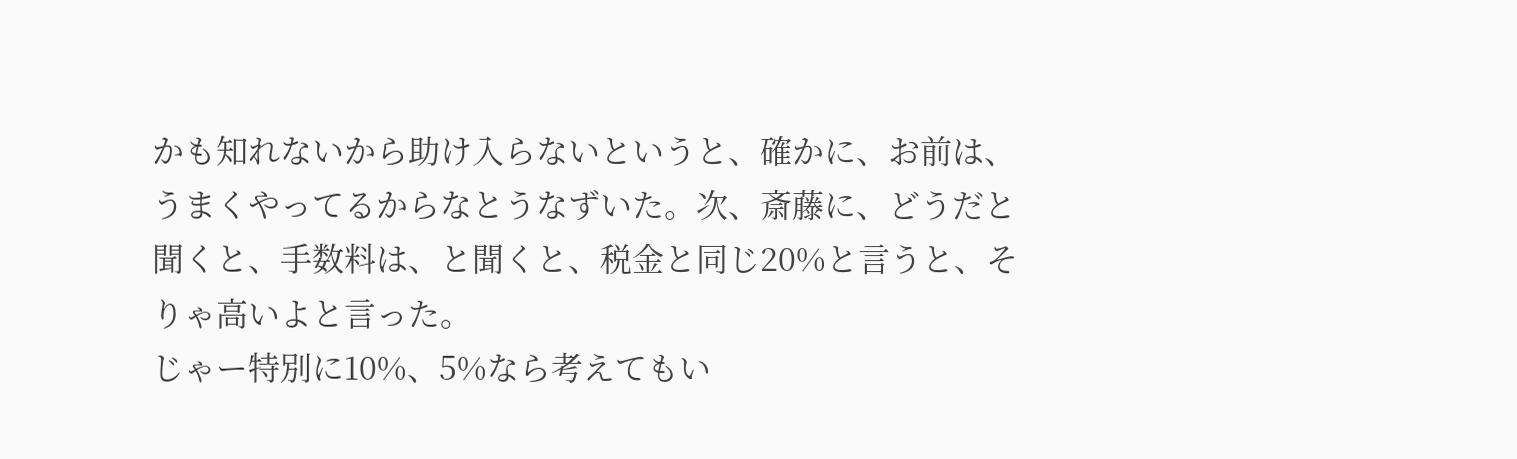かも知れないから助け入らないというと、確かに、お前は、うまくやってるからなとうなずいた。次、斎藤に、どうだと聞くと、手数料は、と聞くと、税金と同じ20%と言うと、そりゃ高いよと言った。
じゃー特別に10%、5%なら考えてもい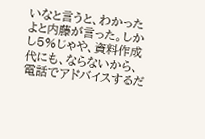いなと言うと、わかったよと内藤が言った。しかし5%じゃや、資料作成代にも、ならないから、電話でアドバイスするだ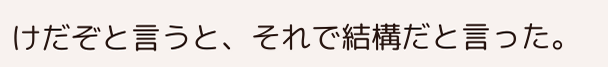けだぞと言うと、それで結構だと言った。